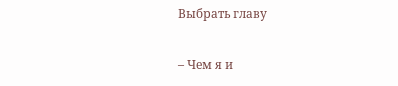Выбрать главу

– Чем я и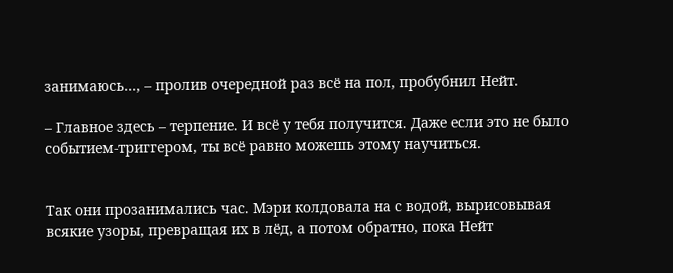занимаюсь..., – пролив очередной раз всё на пол, пробубнил Нейт.

– Главное здесь – терпение. И всё у тебя получится. Даже если это не было событием-триггером, ты всё равно можешь этому научиться.


Так они прозанимались час. Мэри колдовала на с водой, вырисовывая всякие узоры, превращая их в лёд, а потом обратно, пока Нейт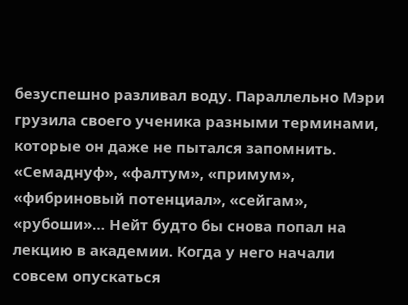безуспешно разливал воду. Параллельно Мэри грузила своего ученика разными терминами, которые он даже не пытался запомнить. «Семаднуф», «фалтум», «примум», «фибриновый потенциал», «сейгам», «рубоши»… Нейт будто бы снова попал на лекцию в академии. Когда у него начали совсем опускаться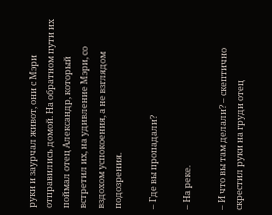руки и заурчал живот, они с Мэри отправились домой. На обратном пути их поймал отец Александр, который встретил их, на удивление Мэри, со вздохом успокоения, а не взглядом подозрения.

– Где вы пропадали?

– На реке.

– И что вы там делали? – скептично скрестил руки на груди отец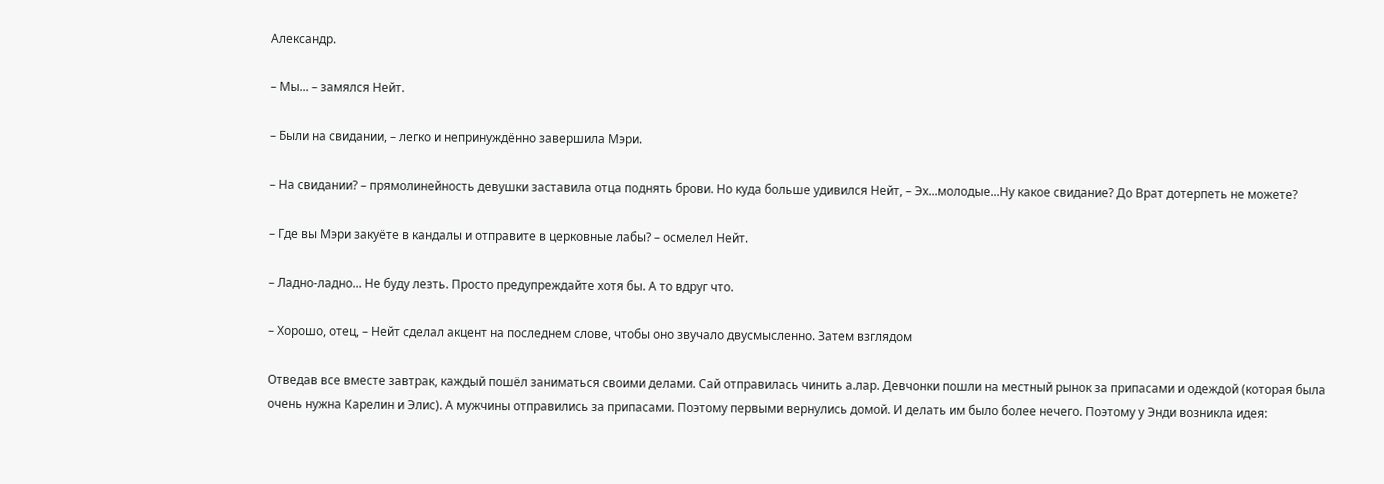Александр.

– Мы... – замялся Нейт.

– Были на свидании, – легко и непринуждённо завершила Мэри.

– На свидании? – прямолинейность девушки заставила отца поднять брови. Но куда больше удивился Нейт, – Эх...молодые...Ну какое свидание? До Врат дотерпеть не можете?

– Где вы Мэри закуёте в кандалы и отправите в церковные лабы? – осмелел Нейт.

– Ладно-ладно... Не буду лезть. Просто предупреждайте хотя бы. А то вдруг что.

– Хорошо, отец, – Нейт сделал акцент на последнем слове, чтобы оно звучало двусмысленно. Затем взглядом

Отведав все вместе завтрак, каждый пошёл заниматься своими делами. Сай отправилась чинить а.лар. Девчонки пошли на местный рынок за припасами и одеждой (которая была очень нужна Карелин и Элис). А мужчины отправились за припасами. Поэтому первыми вернулись домой. И делать им было более нечего. Поэтому у Энди возникла идея: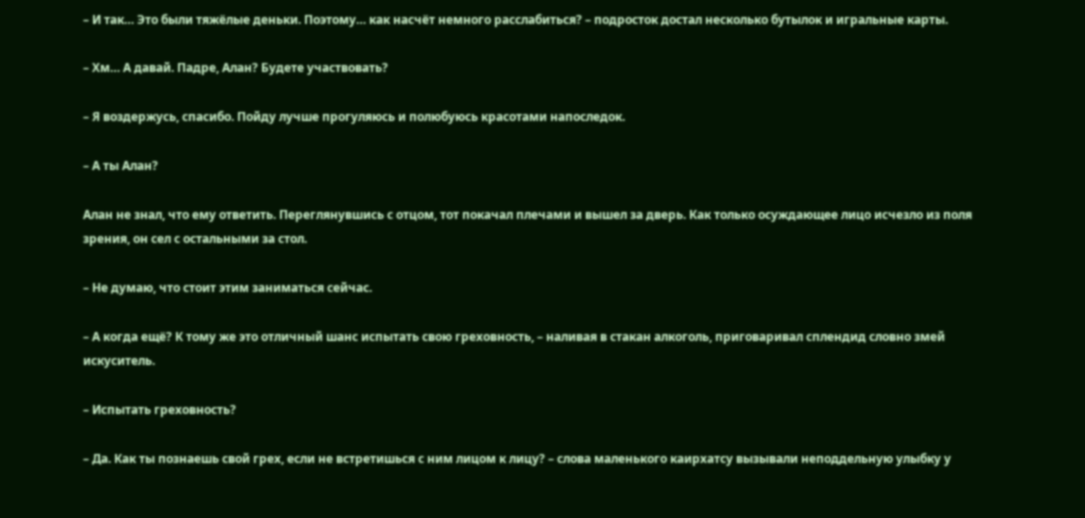– И так… Это были тяжёлые деньки. Поэтому… как насчёт немного расслабиться? – подросток достал несколько бутылок и игральные карты.

– Хм… А давай. Падре, Алан? Будете участвовать?

– Я воздержусь, спасибо. Пойду лучше прогуляюсь и полюбуюсь красотами напоследок.

– А ты Алан?

Алан не знал, что ему ответить. Переглянувшись с отцом, тот покачал плечами и вышел за дверь. Как только осуждающее лицо исчезло из поля зрения, он сел с остальными за стол.

– Не думаю, что стоит этим заниматься сейчас.

– А когда ещё? К тому же это отличный шанс испытать свою греховность, – наливая в стакан алкоголь, приговаривал сплендид словно змей искуситель.

– Испытать греховность?

– Да. Как ты познаешь свой грех, если не встретишься с ним лицом к лицу? – слова маленького каирхатсу вызывали неподдельную улыбку у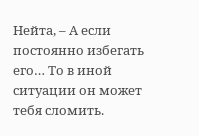Нейта, – А если постоянно избегать его… То в иной ситуации он может тебя сломить.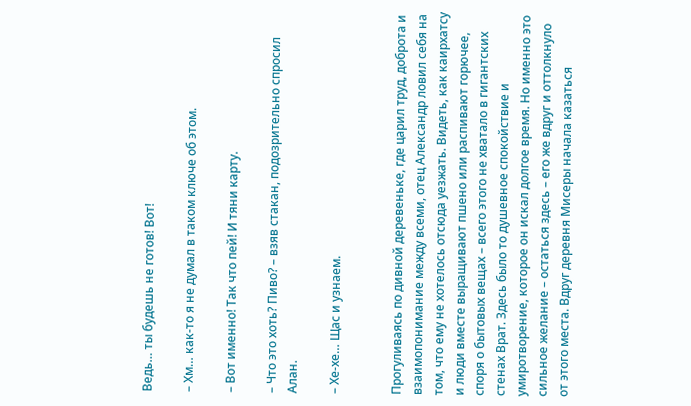Ведь… ты будешь не готов! Вот!

– Хм… как-то я не думал в таком ключе об этом.

– Вот именно! Так что пей! И тяни карту.

– Что это хоть? Пиво? – взяв стакан, подозрительно спросил Алан.

– Хе-хе… Щас и узнаем.


Прогуливаясь по дивной деревеньке, где царил труд, доброта и взаимопонимание между всеми, отец Александр ловил себя на том, что ему не хотелось отсюда уезжать. Видеть, как каирхатсу и люди вместе выращивают пшено или распивают горючее, споря о бытовых вещах – всего этого не хватало в гигантских стенах Врат. Здесь было то душевное спокойствие и умиротворение, которое он искал долгое время. Но именно это сильное желание – остаться здесь – его же вдруг и оттолкнуло от этого места. Вдруг деревня Мисеры начала казаться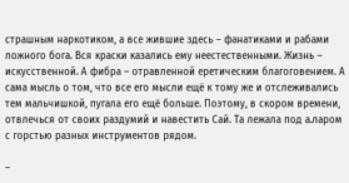страшным наркотиком, а все жившие здесь – фанатиками и рабами ложного бога. Вся краски казались ему неестественными. Жизнь – искусственной. А фибра – отравленной еретическим благоговением. А сама мысль о том, что все его мысли ещё к тому же и отслеживались тем мальчишкой, пугала его ещё больше. Поэтому, в скором времени, отвлечься от своих раздумий и навестить Сай. Та лежала под а.ларом с горстью разных инструментов рядом.

–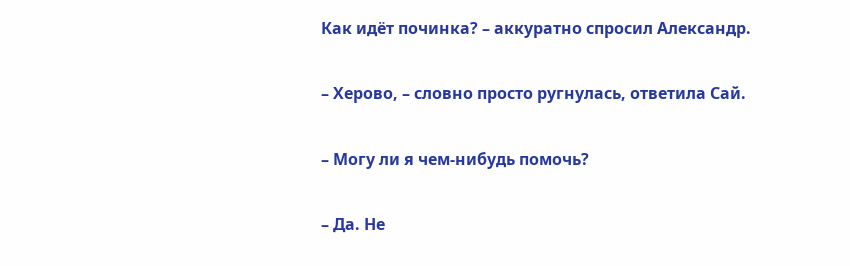Как идёт починка? – аккуратно спросил Александр.

– Херово, – словно просто ругнулась, ответила Сай.

– Могу ли я чем-нибудь помочь?

– Да. Не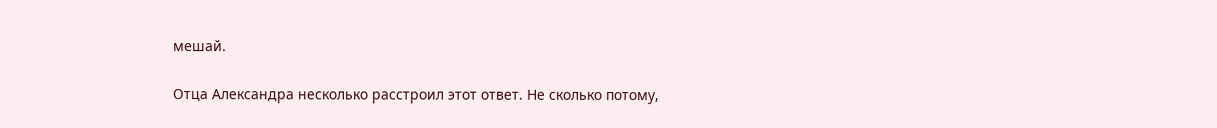мешай.

Отца Александра несколько расстроил этот ответ. Не сколько потому,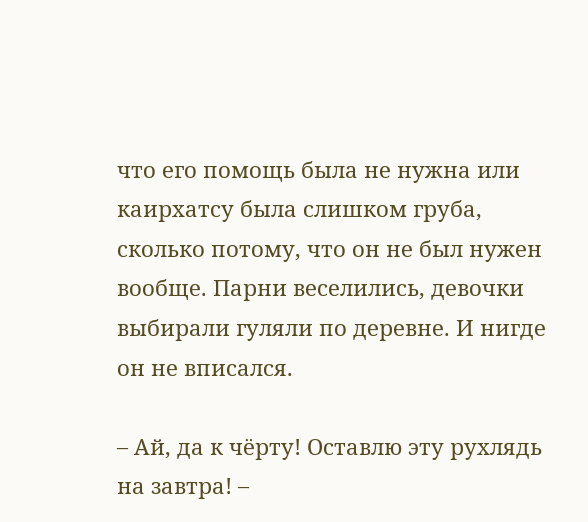что его помощь была не нужна или каирхатсу была слишком груба, сколько потому, что он не был нужен вообще. Парни веселились, девочки выбирали гуляли по деревне. И нигде он не вписался.

– Ай, да к чёрту! Оставлю эту рухлядь на завтра! –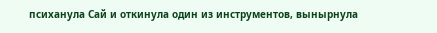психанула Сай и откинула один из инструментов, вынырнула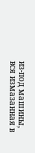из-под машины, вся измазанная в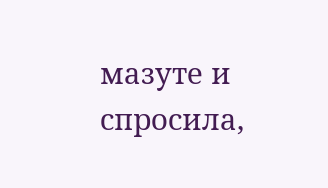мазуте и спросила,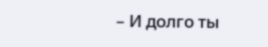– И долго ты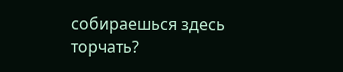собираешься здесь торчать?